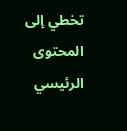تخطي إلى المحتوى الرئيسي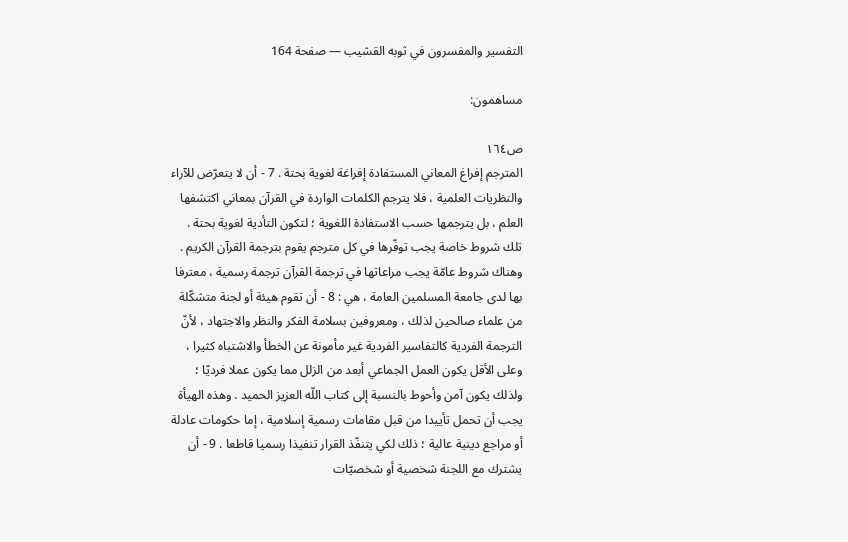التفسير والمفسرون في ثوبه القشيب — صفحة 164

مساهمون:

ص١٦٤
المترجم إفراغ المعاني المستفادة إفراغة لغوية بحتة . 7 - أن لا يتعرّض للآراء والنظريات العلمية ، فلا يترجم الكلمات الواردة في القرآن بمعاني اكتشفها العلم ، بل يترجمها حسب الاستفادة اللغوية ؛ لتكون التأدية لغوية بحتة . تلك شروط خاصة يجب توفّرها في كل مترجم يقوم بترجمة القرآن الكريم . وهناك شروط عامّة يجب مراعاتها في ترجمة القرآن ترجمة رسمية ، معترفا بها لدى جامعة المسلمين العامة ، هي : 8 - أن تقوم هيئة أو لجنة متشكّلة من علماء صالحين لذلك ، ومعروفين بسلامة الفكر والنظر والاجتهاد ، لأنّ الترجمة الفردية كالتفاسير الفردية غير مأمونة عن الخطأ والاشتباه كثيرا ، وعلى الأقل يكون العمل الجماعي أبعد من الزلل مما يكون عملا فرديّا ؛ ولذلك يكون آمن وأحوط بالنسبة إلى كتاب اللّه العزيز الحميد . وهذه الهيأة يجب أن تحمل تأييدا من قبل مقامات رسمية إسلامية ، إما حكومات عادلة أو مراجع دينية عالية ؛ ذلك لكي يتنفّذ القرار تنفيذا رسميا قاطعا . 9 - أن يشترك مع اللجنة شخصية أو شخصيّات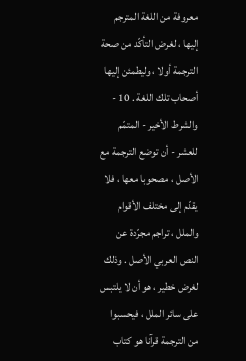معروفة من اللغة المترجم إليها ، لغرض التأكّد من صحة الترجمة أولا ، وليطمئن إليها أصحاب تلك اللغة . 10 - والشرط الأخير - المتمّم للعشر - أن توضع الترجمة مع الأصل ، مصحوبا معها ، فلا يقدّم إلى مختلف الأقوام والملل ، تراجم مجرّدة عن النص العربي الأصل . وذلك لغرض خطير ، هو أن لا يلتبس على سائر الملل ، فيحسبوا من الترجمة قرآنا هو كتاب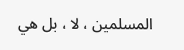المسلمين ، لا ، بل هي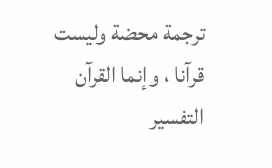ترجمة محضة وليست قرآنا ، وإنما القرآن
التفسير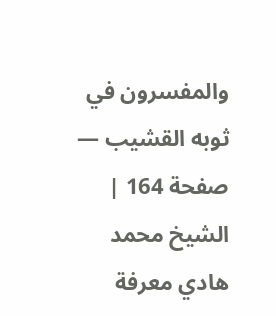والمفسرون في ثوبه القشيب — صفحة 164 | الشيخ محمد هادي معرفة